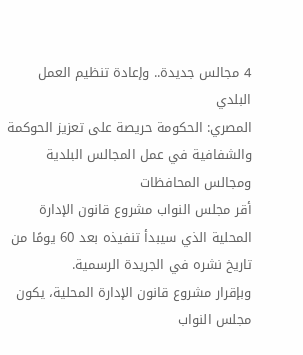4 مجالس جديدة.. وإعادة تنظيم العمل البلدي
المصري: الحكومة حريصة على تعزيز الحوكمة والشفافية في عمل المجالس البلدية ومجالس المحافظات
أقر مجلس النواب مشروع قانون الإدارة المحلية الذي سيبدأ تنفيذه بعد 60 يومًا من تاريخ نشره في الجريدة الرسمية.
وبإقرار مشروع قانون الإدارة المحلية، يكون مجلس النواب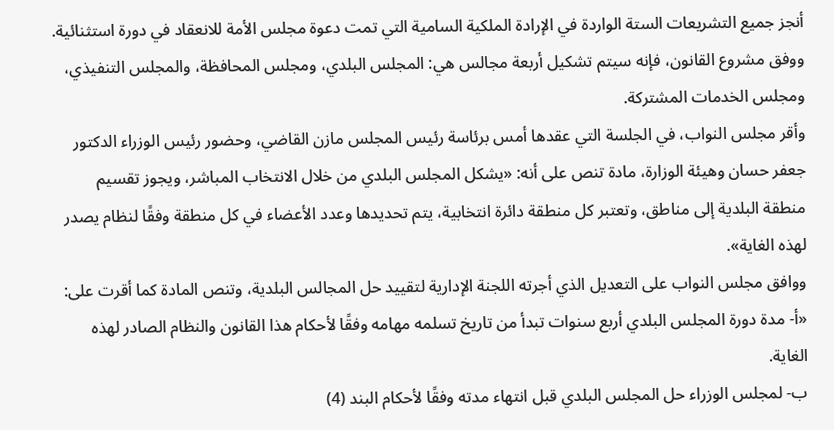أنجز جميع التشريعات الستة الواردة في الإرادة الملكية السامية التي تمت دعوة مجلس الأمة للانعقاد في دورة استثنائية.
ووفق مشروع القانون، فإنه سيتم تشكيل أربعة مجالس هي: المجلس البلدي، ومجلس المحافظة، والمجلس التنفيذي، ومجلس الخدمات المشتركة.
وأقر مجلس النواب، في الجلسة التي عقدها أمس برئاسة رئيس المجلس مازن القاضي، وحضور رئيس الوزراء الدكتور جعفر حسان وهيئة الوزارة، مادة تنص على أنه: «يشكل المجلس البلدي من خلال الانتخاب المباشر، ويجوز تقسيم منطقة البلدية إلى مناطق، وتعتبر كل منطقة دائرة انتخابية، يتم تحديدها وعدد الأعضاء في كل منطقة وفقًا لنظام يصدر لهذه الغاية».
ووافق مجلس النواب على التعديل الذي أجرته اللجنة الإدارية لتقييد حل المجالس البلدية، وتنص المادة كما أقرت على:
«أ- مدة دورة المجلس البلدي أربع سنوات تبدأ من تاريخ تسلمه مهامه وفقًا لأحكام هذا القانون والنظام الصادر لهذه الغاية.
ب- لمجلس الوزراء حل المجلس البلدي قبل انتهاء مدته وفقًا لأحكام البند (4)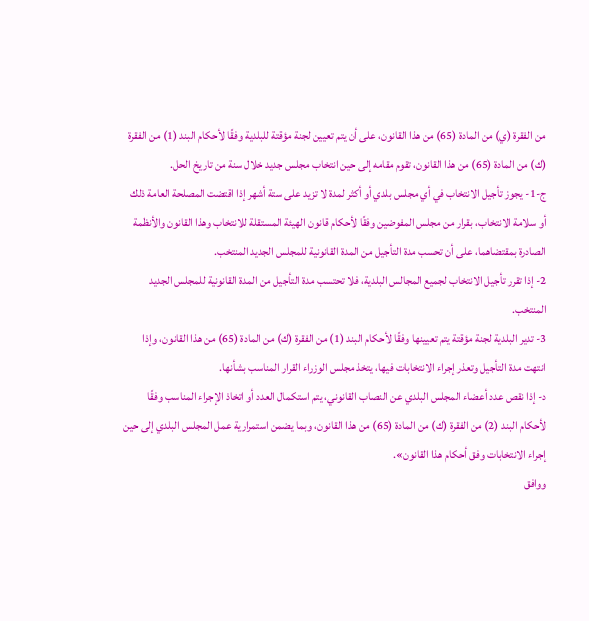من الفقرة (ي) من المادة (65) من هذا القانون، على أن يتم تعيين لجنة مؤقتة للبلدية وفقًا لأحكام البند (1) من الفقرة (ك) من المادة (65) من هذا القانون، تقوم مقامه إلى حين انتخاب مجلس جديد خلال سنة من تاريخ الحل.
ج-1- يجوز تأجيل الانتخاب في أي مجلس بلدي أو أكثر لمدة لا تزيد على ستة أشهر إذا اقتضت المصلحة العامة ذلك أو سلامة الانتخاب، بقرار من مجلس المفوضين وفقًا لأحكام قانون الهيئة المستقلة للانتخاب وهذا القانون والأنظمة الصادرة بمقتضاهما، على أن تحسب مدة التأجيل من المدة القانونية للمجلس الجديد المنتخب.
2- إذا تقرر تأجيل الانتخاب لجميع المجالس البلدية، فلا تحتسب مدة التأجيل من المدة القانونية للمجلس الجديد المنتخب.
3- تدير البلدية لجنة مؤقتة يتم تعيينها وفقًا لأحكام البند (1) من الفقرة (ك) من المادة (65) من هذا القانون، وإذا انتهت مدة التأجيل وتعذر إجراء الانتخابات فيها، يتخذ مجلس الوزراء القرار المناسب بشأنها.
د- إذا نقص عدد أعضاء المجلس البلدي عن النصاب القانوني، يتم استكمال العدد أو اتخاذ الإجراء المناسب وفقًا لأحكام البند (2) من الفقرة (ك) من المادة (65) من هذا القانون، وبما يضمن استمرارية عمل المجلس البلدي إلى حين إجراء الانتخابات وفق أحكام هذا القانون».
ووافق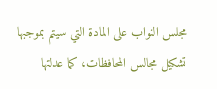مجلس النواب على المادة التي سيتم بموجبها تشكيل مجالس المحافظات، كما عدلتها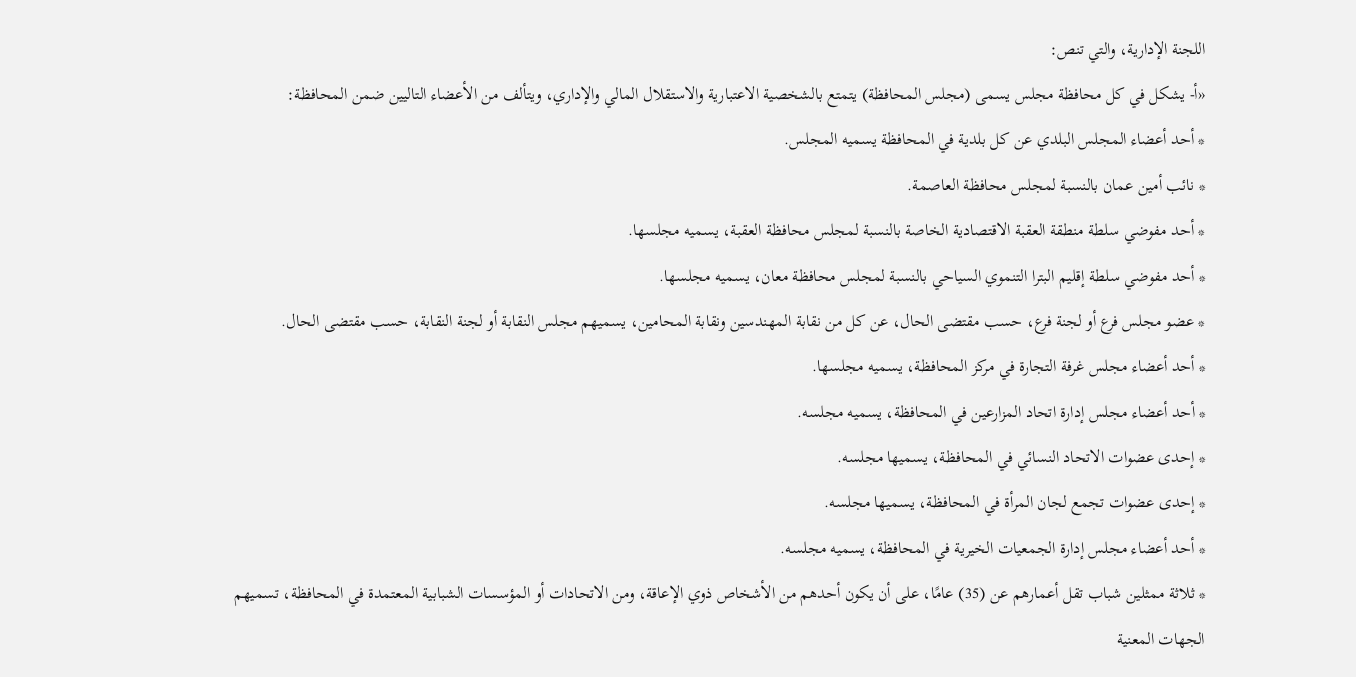اللجنة الإدارية، والتي تنص:
«أ- يشكل في كل محافظة مجلس يسمى (مجلس المحافظة) يتمتع بالشخصية الاعتبارية والاستقلال المالي والإداري، ويتألف من الأعضاء التاليين ضمن المحافظة:
* أحد أعضاء المجلس البلدي عن كل بلدية في المحافظة يسميه المجلس.
* نائب أمين عمان بالنسبة لمجلس محافظة العاصمة.
* أحد مفوضي سلطة منطقة العقبة الاقتصادية الخاصة بالنسبة لمجلس محافظة العقبة، يسميه مجلسها.
* أحد مفوضي سلطة إقليم البترا التنموي السياحي بالنسبة لمجلس محافظة معان، يسميه مجلسها.
* عضو مجلس فرع أو لجنة فرع، حسب مقتضى الحال، عن كل من نقابة المهندسين ونقابة المحامين، يسميهم مجلس النقابة أو لجنة النقابة، حسب مقتضى الحال.
* أحد أعضاء مجلس غرفة التجارة في مركز المحافظة، يسميه مجلسها.
* أحد أعضاء مجلس إدارة اتحاد المزارعين في المحافظة، يسميه مجلسه.
* إحدى عضوات الاتحاد النسائي في المحافظة، يسميها مجلسه.
* إحدى عضوات تجمع لجان المرأة في المحافظة، يسميها مجلسه.
* أحد أعضاء مجلس إدارة الجمعيات الخيرية في المحافظة، يسميه مجلسه.
* ثلاثة ممثلين شباب تقل أعمارهم عن (35) عامًا، على أن يكون أحدهم من الأشخاص ذوي الإعاقة، ومن الاتحادات أو المؤسسات الشبابية المعتمدة في المحافظة، تسميهم الجهات المعنية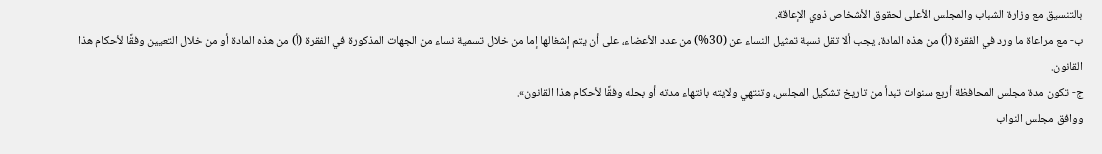بالتنسيق مع وزارة الشباب والمجلس الأعلى لحقوق الأشخاص ذوي الإعاقة.
ب- مع مراعاة ما ورد في الفقرة (أ) من هذه المادة، يجب ألا تقل نسبة تمثيل النساء عن (30%) من عدد الأعضاء، على أن يتم إشغالها إما من خلال تسمية نساء من الجهات المذكورة في الفقرة (أ) من هذه المادة أو من خلال التعيين وفقًا لأحكام هذا القانون.
ج- تكون مدة مجلس المحافظة أربع سنوات تبدأ من تاريخ تشكيل المجلس، وتنتهي ولايته بانتهاء مدته أو بحله وفقًا لأحكام هذا القانون».
ووافق مجلس النواب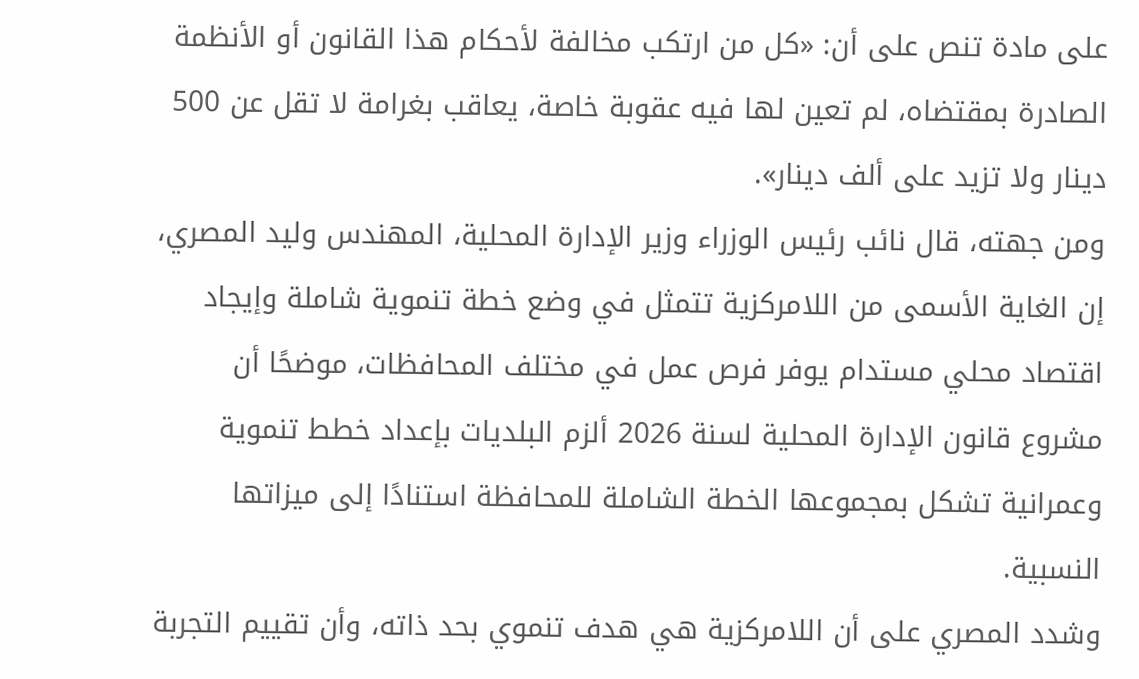على مادة تنص على أن: «كل من ارتكب مخالفة لأحكام هذا القانون أو الأنظمة الصادرة بمقتضاه، لم تعين لها فيه عقوبة خاصة، يعاقب بغرامة لا تقل عن 500 دينار ولا تزيد على ألف دينار».
ومن جهته، قال نائب رئيس الوزراء وزير الإدارة المحلية، المهندس وليد المصري، إن الغاية الأسمى من اللامركزية تتمثل في وضع خطة تنموية شاملة وإيجاد اقتصاد محلي مستدام يوفر فرص عمل في مختلف المحافظات، موضحًا أن مشروع قانون الإدارة المحلية لسنة 2026 ألزم البلديات بإعداد خطط تنموية وعمرانية تشكل بمجموعها الخطة الشاملة للمحافظة استنادًا إلى ميزاتها النسبية.
وشدد المصري على أن اللامركزية هي هدف تنموي بحد ذاته، وأن تقييم التجربة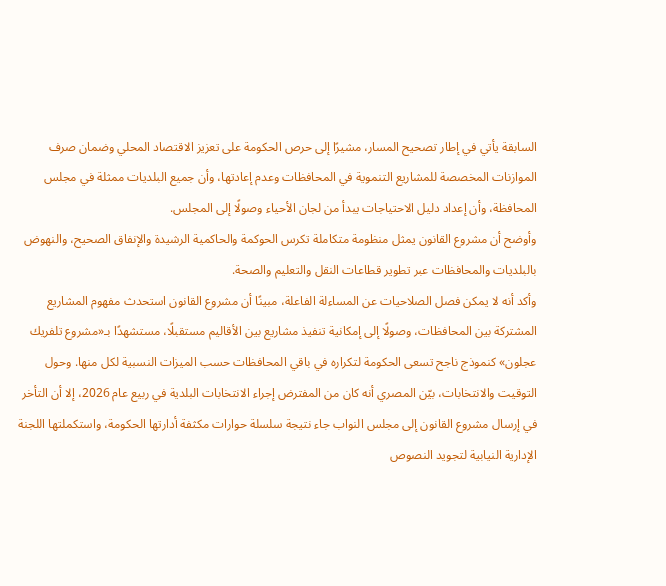السابقة يأتي في إطار تصحيح المسار، مشيرًا إلى حرص الحكومة على تعزيز الاقتصاد المحلي وضمان صرف الموازنات المخصصة للمشاريع التنموية في المحافظات وعدم إعادتها، وأن جميع البلديات ممثلة في مجلس المحافظة، وأن إعداد دليل الاحتياجات يبدأ من لجان الأحياء وصولًا إلى المجلس.
وأوضح أن مشروع القانون يمثل منظومة متكاملة تكرس الحوكمة والحاكمية الرشيدة والإنفاق الصحيح، والنهوض بالبلديات والمحافظات عبر تطوير قطاعات النقل والتعليم والصحة.
وأكد أنه لا يمكن فصل الصلاحيات عن المساءلة الفاعلة، مبينًا أن مشروع القانون استحدث مفهوم المشاريع المشتركة بين المحافظات، وصولًا إلى إمكانية تنفيذ مشاريع بين الأقاليم مستقبلًا، مستشهدًا بـ«مشروع تلفريك عجلون» كنموذج ناجح تسعى الحكومة لتكراره في باقي المحافظات حسب الميزات النسبية لكل منها. وحول التوقيت والانتخابات، بيّن المصري أنه كان من المفترض إجراء الانتخابات البلدية في ربيع عام 2026، إلا أن التأخر في إرسال مشروع القانون إلى مجلس النواب جاء نتيجة سلسلة حوارات مكثفة أدارتها الحكومة، واستكملتها اللجنة الإدارية النيابية لتجويد النصوص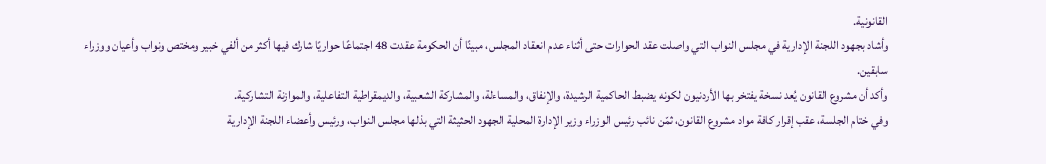القانونية.
وأشاد بجهود اللجنة الإدارية في مجلس النواب التي واصلت عقد الحوارات حتى أثناء عدم انعقاد المجلس، مبينًا أن الحكومة عقدت 48 اجتماعًا حواريًا شارك فيها أكثر من ألفي خبير ومختص ونواب وأعيان ووزراء سابقين.
وأكد أن مشروع القانون يُعد نسخة يفتخر بها الأردنيون لكونه يضبط الحاكمية الرشيدة، والإنفاق، والمساءلة، والمشاركة الشعبية، والديمقراطية التفاعلية، والموازنة التشاركية.
وفي ختام الجلسة، عقب إقرار كافة مواد مشروع القانون، ثمّن نائب رئيس الوزراء وزير الإدارة المحلية الجهود الحثيثة التي بذلها مجلس النواب، ورئيس وأعضاء اللجنة الإدارية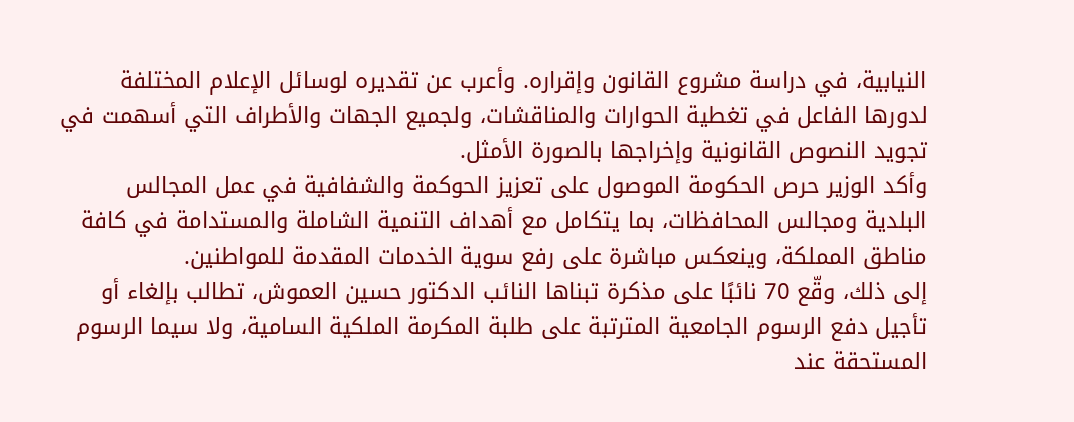النيابية، في دراسة مشروع القانون وإقراره. وأعرب عن تقديره لوسائل الإعلام المختلفة لدورها الفاعل في تغطية الحوارات والمناقشات، ولجميع الجهات والأطراف التي أسهمت في تجويد النصوص القانونية وإخراجها بالصورة الأمثل.
وأكد الوزير حرص الحكومة الموصول على تعزيز الحوكمة والشفافية في عمل المجالس البلدية ومجالس المحافظات، بما يتكامل مع أهداف التنمية الشاملة والمستدامة في كافة مناطق المملكة، وينعكس مباشرة على رفع سوية الخدمات المقدمة للمواطنين.
إلى ذلك، وقّع 70 نائبًا على مذكرة تبناها النائب الدكتور حسين العموش، تطالب بإلغاء أو تأجيل دفع الرسوم الجامعية المترتبة على طلبة المكرمة الملكية السامية، ولا سيما الرسوم المستحقة عند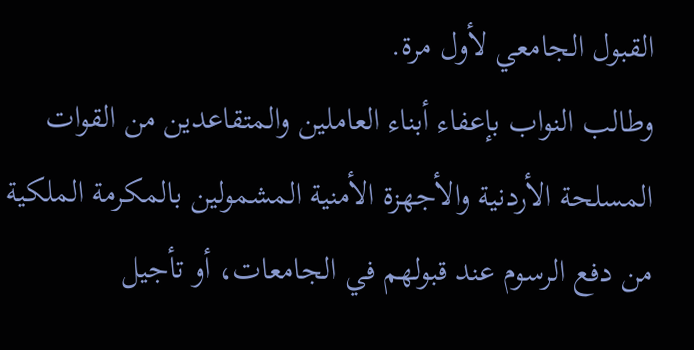القبول الجامعي لأول مرة.
وطالب النواب بإعفاء أبناء العاملين والمتقاعدين من القوات المسلحة الأردنية والأجهزة الأمنية المشمولين بالمكرمة الملكية من دفع الرسوم عند قبولهم في الجامعات، أو تأجيل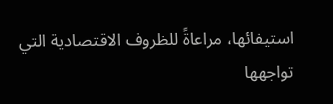استيفائها، مراعاةً للظروف الاقتصادية التي تواجهها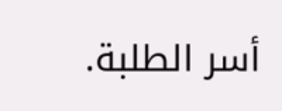أسر الطلبة.